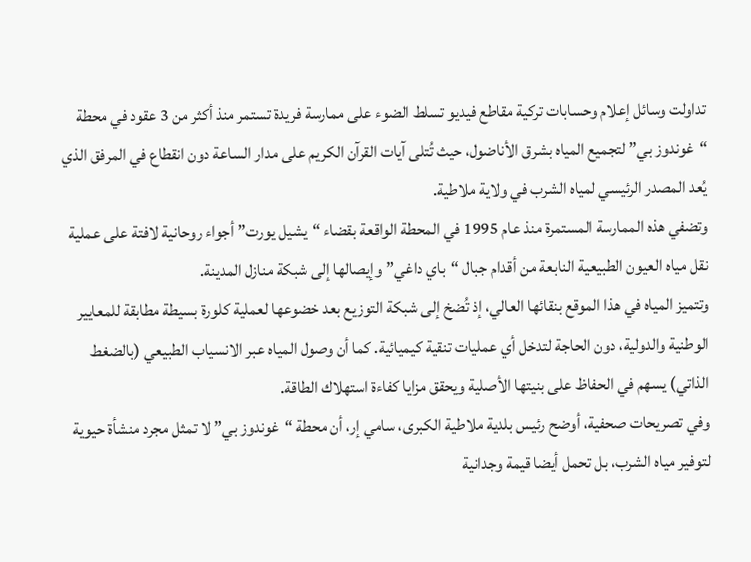تداولت وسائل إعلام وحسابات تركية مقاطع فيديو تسلط الضوء على ممارسة فريدة تستمر منذ أكثر من 3 عقود في محطة “غوندوز بي” لتجميع المياه بشرق الأناضول، حيث تُتلى آيات القرآن الكريم على مدار الساعة دون انقطاع في المرفق الذي يُعد المصدر الرئيسي لمياه الشرب في ولاية ملاطية.
وتضفي هذه الممارسة المستمرة منذ عام 1995 في المحطة الواقعة بقضاء “يشيل يورت” أجواء روحانية لافتة على عملية نقل مياه العيون الطبيعية النابعة من أقدام جبال “باي داغي” وإيصالها إلى شبكة منازل المدينة.
وتتميز المياه في هذا الموقع بنقائها العالي، إذ تُضخ إلى شبكة التوزيع بعد خضوعها لعملية كلورة بسيطة مطابقة للمعايير الوطنية والدولية، دون الحاجة لتدخل أي عمليات تنقية كيميائية. كما أن وصول المياه عبر الانسياب الطبيعي (بالضغط الذاتي) يسهم في الحفاظ على بنيتها الأصلية ويحقق مزايا كفاءة استهلاك الطاقة.
وفي تصريحات صحفية، أوضح رئيس بلدية ملاطية الكبرى، سامي إر، أن محطة “غوندوز بي” لا تمثل مجرد منشأة حيوية لتوفير مياه الشرب، بل تحمل أيضا قيمة وجدانية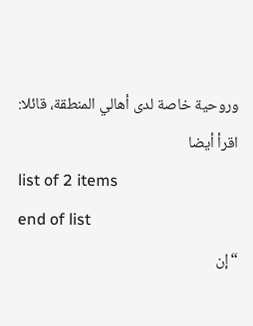وروحية خاصة لدى أهالي المنطقة، قائلا:
اقرأ أيضا
list of 2 items
end of list
“إن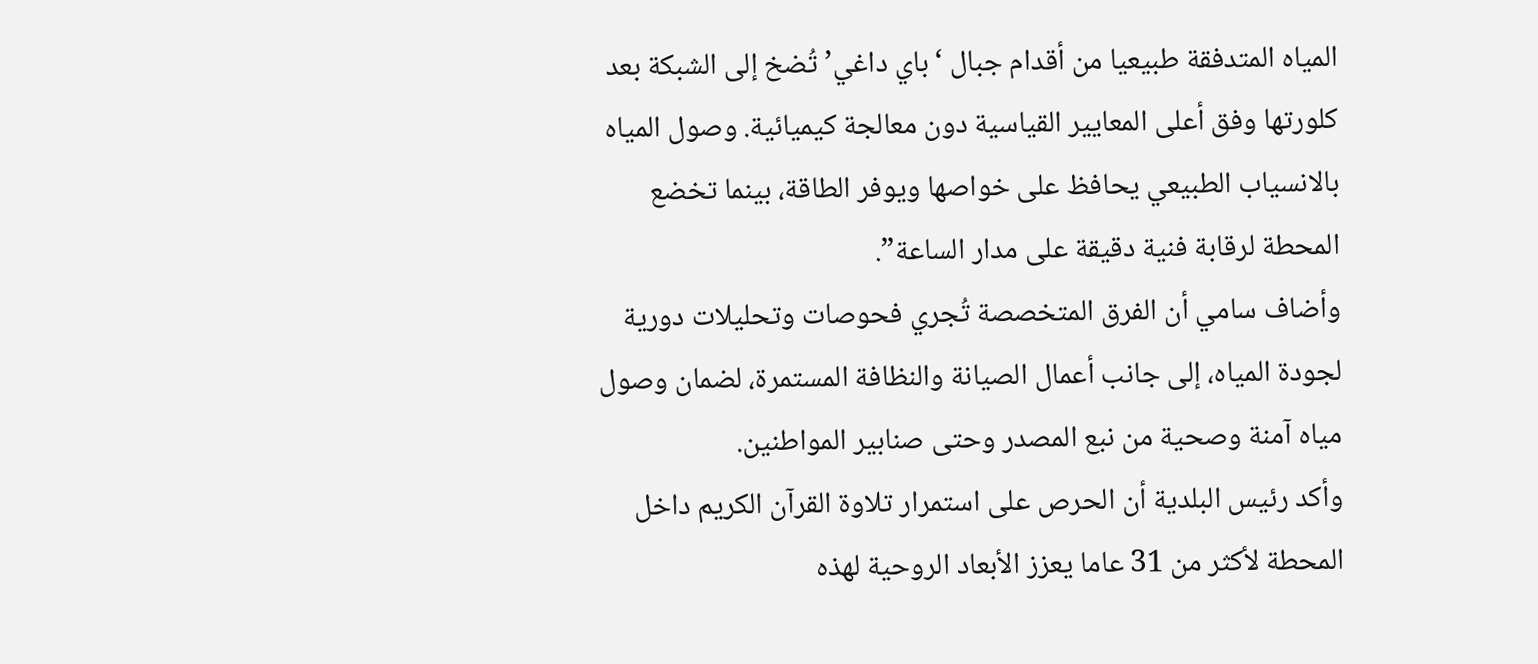المياه المتدفقة طبيعيا من أقدام جبال ‘باي داغي’ تُضخ إلى الشبكة بعد كلورتها وفق أعلى المعايير القياسية دون معالجة كيميائية. وصول المياه بالانسياب الطبيعي يحافظ على خواصها ويوفر الطاقة، بينما تخضع المحطة لرقابة فنية دقيقة على مدار الساعة”.
وأضاف سامي أن الفرق المتخصصة تُجري فحوصات وتحليلات دورية لجودة المياه، إلى جانب أعمال الصيانة والنظافة المستمرة، لضمان وصول مياه آمنة وصحية من نبع المصدر وحتى صنابير المواطنين.
وأكد رئيس البلدية أن الحرص على استمرار تلاوة القرآن الكريم داخل المحطة لأكثر من 31 عاما يعزز الأبعاد الروحية لهذه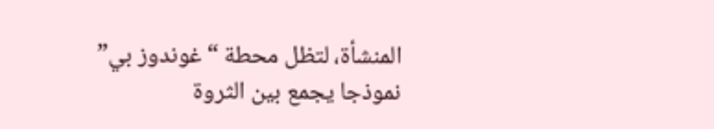المنشأة، لتظل محطة “غوندوز بي” نموذجا يجمع بين الثروة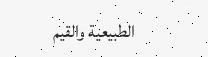الطبيعية والقيم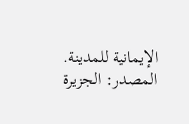الإيمانية للمدينة.
المصدر: الجزيرة